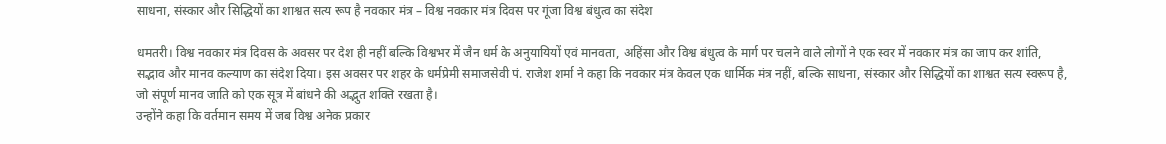साधना, संस्कार और सिद्धियों का शाश्वत सत्य रूप है नवकार मंत्र – विश्व नवकार मंत्र दिवस पर गूंजा विश्व बंधुत्व का संदेश

धमतरी। विश्व नवकार मंत्र दिवस के अवसर पर देश ही नहीं बल्कि विश्वभर में जैन धर्म के अनुयायियों एवं मानवता, अहिंसा और विश्व बंधुत्व के मार्ग पर चलने वाले लोगों ने एक स्वर में नवकार मंत्र का जाप कर शांति, सद्भाव और मानव कल्याण का संदेश दिया। इस अवसर पर शहर के धर्मप्रेमी समाजसेवी पं. राजेश शर्मा ने कहा कि नवकार मंत्र केवल एक धार्मिक मंत्र नहीं, बल्कि साधना, संस्कार और सिद्धियों का शाश्वत सत्य स्वरूप है, जो संपूर्ण मानव जाति को एक सूत्र में बांधने की अद्भुत शक्ति रखता है।
उन्होंने कहा कि वर्तमान समय में जब विश्व अनेक प्रकार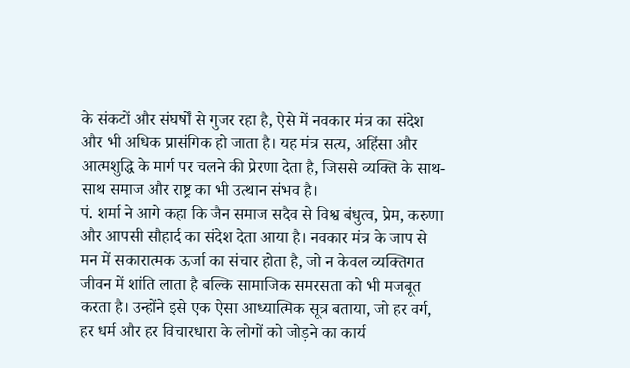के संकटों और संघर्षों से गुजर रहा है, ऐसे में नवकार मंत्र का संदेश और भी अधिक प्रासंगिक हो जाता है। यह मंत्र सत्य, अहिंसा और आत्मशुद्धि के मार्ग पर चलने की प्रेरणा देता है, जिससे व्यक्ति के साथ-साथ समाज और राष्ट्र का भी उत्थान संभव है।
पं. शर्मा ने आगे कहा कि जैन समाज सदैव से विश्व बंधुत्व, प्रेम, करुणा और आपसी सौहार्द का संदेश देता आया है। नवकार मंत्र के जाप से मन में सकारात्मक ऊर्जा का संचार होता है, जो न केवल व्यक्तिगत जीवन में शांति लाता है बल्कि सामाजिक समरसता को भी मजबूत करता है। उन्होंने इसे एक ऐसा आध्यात्मिक सूत्र बताया, जो हर वर्ग, हर धर्म और हर विचारधारा के लोगों को जोड़ने का कार्य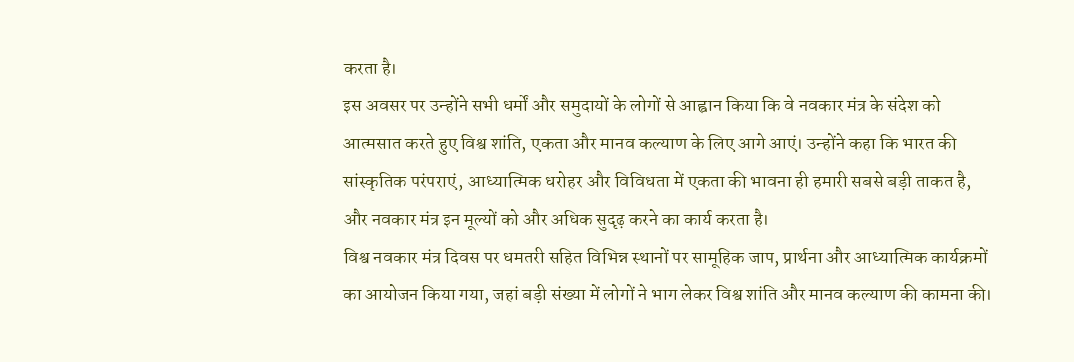करता है।
इस अवसर पर उन्होंने सभी धर्मों और समुदायों के लोगों से आह्वान किया कि वे नवकार मंत्र के संदेश को आत्मसात करते हुए विश्व शांति, एकता और मानव कल्याण के लिए आगे आएं। उन्होंने कहा कि भारत की सांस्कृतिक परंपराएं, आध्यात्मिक धरोहर और विविधता में एकता की भावना ही हमारी सबसे बड़ी ताकत है, और नवकार मंत्र इन मूल्यों को और अधिक सुदृढ़ करने का कार्य करता है।
विश्व नवकार मंत्र दिवस पर धमतरी सहित विभिन्न स्थानों पर सामूहिक जाप, प्रार्थना और आध्यात्मिक कार्यक्रमों का आयोजन किया गया, जहां बड़ी संख्या में लोगों ने भाग लेकर विश्व शांति और मानव कल्याण की कामना की।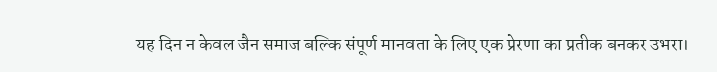यह दिन न केवल जैन समाज बल्कि संपूर्ण मानवता के लिए एक प्रेरणा का प्रतीक बनकर उभरा।